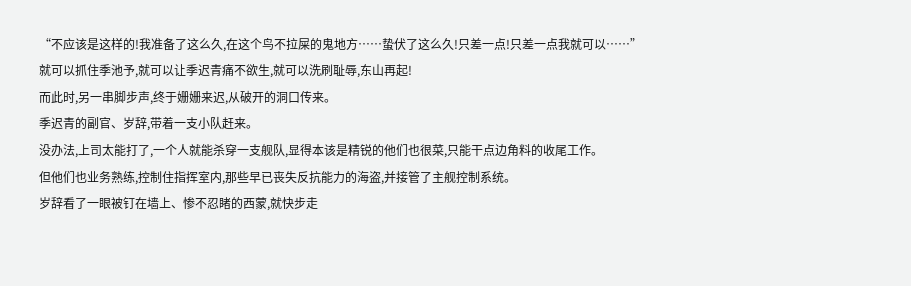“不应该是这样的!我准备了这么久,在这个鸟不拉屎的鬼地方……蛰伏了这么久!只差一点!只差一点我就可以……”
就可以抓住季池予,就可以让季迟青痛不欲生,就可以洗刷耻辱,东山再起!
而此时,另一串脚步声,终于姗姗来迟,从破开的洞口传来。
季迟青的副官、岁辞,带着一支小队赶来。
没办法,上司太能打了,一个人就能杀穿一支舰队,显得本该是精锐的他们也很菜,只能干点边角料的收尾工作。
但他们也业务熟练,控制住指挥室内,那些早已丧失反抗能力的海盗,并接管了主舰控制系统。
岁辞看了一眼被钉在墙上、惨不忍睹的西蒙,就快步走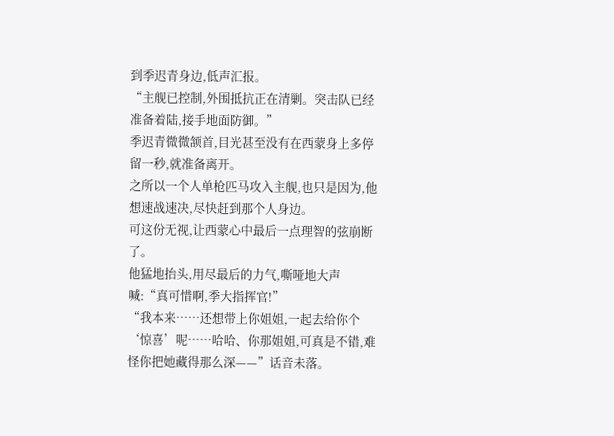到季迟青身边,低声汇报。
“主舰已控制,外围抵抗正在清剿。突击队已经准备着陆,接手地面防御。”
季迟青微微颔首,目光甚至没有在西蒙身上多停留一秒,就准备离开。
之所以一个人单枪匹马攻入主舰,也只是因为,他想速战速决,尽快赶到那个人身边。
可这份无视,让西蒙心中最后一点理智的弦崩断了。
他猛地抬头,用尽最后的力气,嘶哑地大声喊:“真可惜啊,季大指挥官!”
“我本来……还想带上你姐姐,一起去给你个‘惊喜’呢……哈哈、你那姐姐,可真是不错,难怪你把她藏得那么深——”话音未落。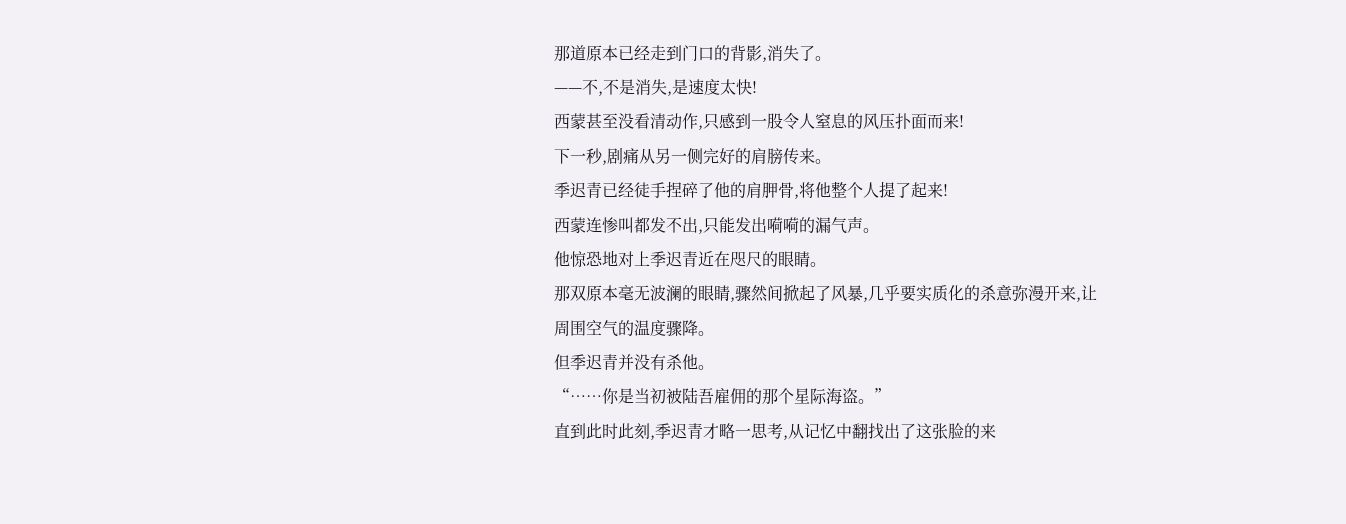那道原本已经走到门口的背影,消失了。
——不,不是消失,是速度太快!
西蒙甚至没看清动作,只感到一股令人窒息的风压扑面而来!
下一秒,剧痛从另一侧完好的肩膀传来。
季迟青已经徒手捏碎了他的肩胛骨,将他整个人提了起来!
西蒙连惨叫都发不出,只能发出嗬嗬的漏气声。
他惊恐地对上季迟青近在咫尺的眼睛。
那双原本毫无波澜的眼睛,骤然间掀起了风暴,几乎要实质化的杀意弥漫开来,让周围空气的温度骤降。
但季迟青并没有杀他。
“……你是当初被陆吾雇佣的那个星际海盗。”
直到此时此刻,季迟青才略一思考,从记忆中翻找出了这张脸的来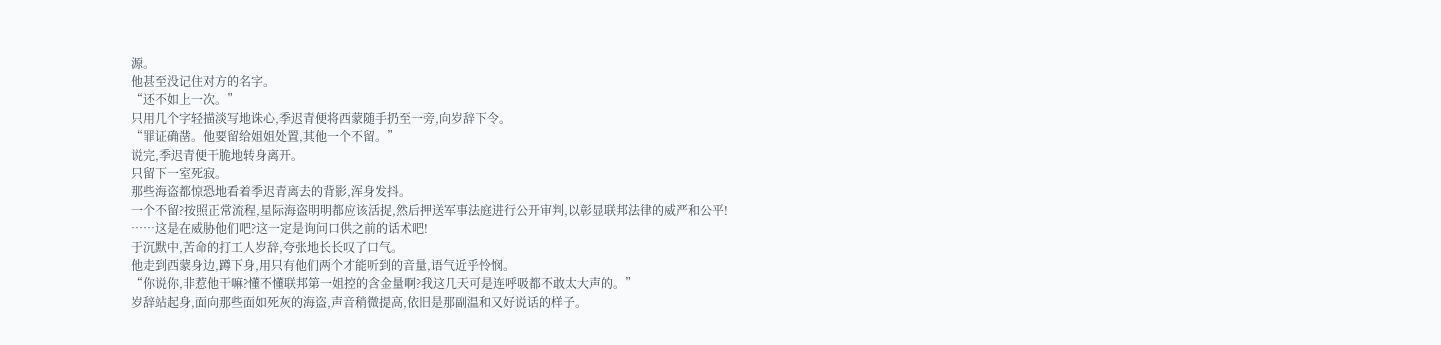源。
他甚至没记住对方的名字。
“还不如上一次。”
只用几个字轻描淡写地诛心,季迟青便将西蒙随手扔至一旁,向岁辞下令。
“罪证确凿。他要留给姐姐处置,其他一个不留。”
说完,季迟青便干脆地转身离开。
只留下一室死寂。
那些海盗都惊恐地看着季迟青离去的背影,浑身发抖。
一个不留?按照正常流程,星际海盗明明都应该活捉,然后押送军事法庭进行公开审判,以彰显联邦法律的威严和公平!
……这是在威胁他们吧?这一定是询问口供之前的话术吧!
于沉默中,苦命的打工人岁辞,夸张地长长叹了口气。
他走到西蒙身边,蹲下身,用只有他们两个才能听到的音量,语气近乎怜悯。
“你说你,非惹他干嘛?懂不懂联邦第一姐控的含金量啊?我这几天可是连呼吸都不敢太大声的。”
岁辞站起身,面向那些面如死灰的海盗,声音稍微提高,依旧是那副温和又好说话的样子。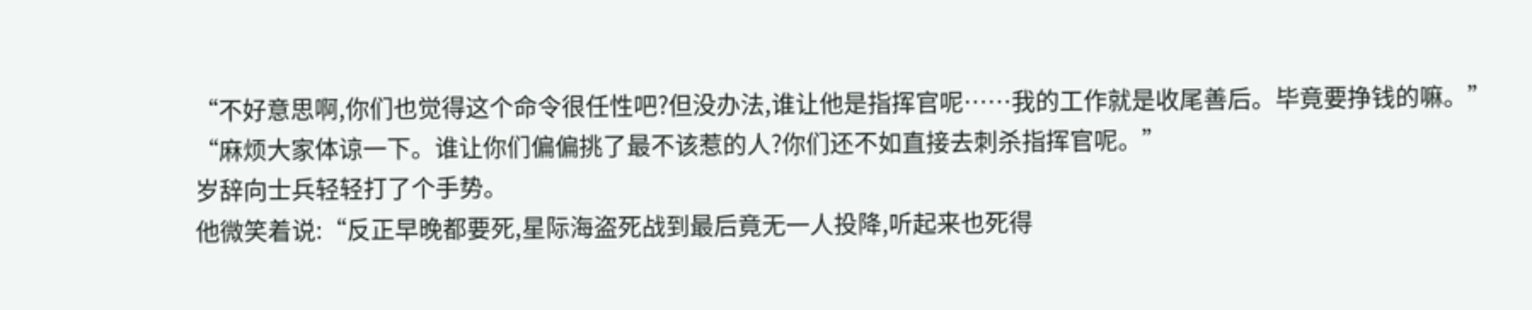“不好意思啊,你们也觉得这个命令很任性吧?但没办法,谁让他是指挥官呢……我的工作就是收尾善后。毕竟要挣钱的嘛。”
“麻烦大家体谅一下。谁让你们偏偏挑了最不该惹的人?你们还不如直接去刺杀指挥官呢。”
岁辞向士兵轻轻打了个手势。
他微笑着说:“反正早晚都要死,星际海盗死战到最后竟无一人投降,听起来也死得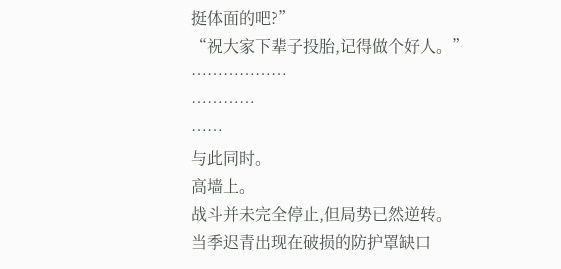挺体面的吧?”
“祝大家下辈子投胎,记得做个好人。”
………………
…………
……
与此同时。
高墙上。
战斗并未完全停止,但局势已然逆转。
当季迟青出现在破损的防护罩缺口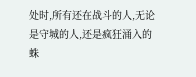处时,所有还在战斗的人,无论是守城的人,还是疯狂涌入的蛛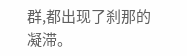群,都出现了刹那的凝滞。